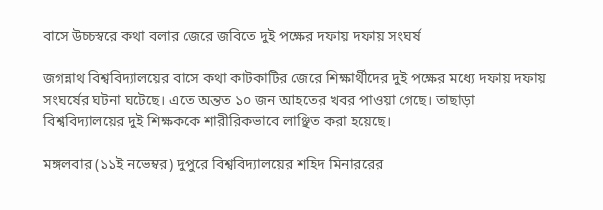বাসে উচ্চস্বরে কথা বলার জেরে জবিতে দুই পক্ষের দফায় দফায় সংঘর্ষ

জগন্নাথ বিশ্ববিদ্যালয়ের বাসে কথা কাটকাটির জেরে শিক্ষার্থীদের দুই পক্ষের মধ্যে দফায় দফায় সংঘর্ষের ঘটনা ঘটেছে। এতে অন্তত ১০ জন আহতের খবর পাওয়া গেছে। তাছাড়া  বিশ্ববিদ্যালয়ের দুই শিক্ষককে শারীরিকভাবে লাঞ্ছিত করা হয়েছে।

মঙ্গলবার (১১ই নভেম্বর) দুপুরে বিশ্ববিদ্যালয়ের শহিদ মিনাররের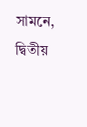সামনে, দ্বিতীয়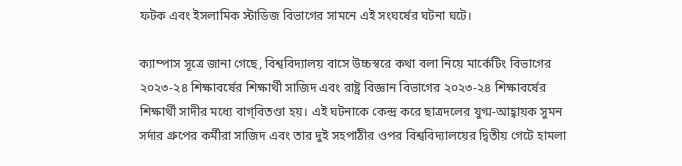ফটক এবং ইসলামিক স্টাডিজ বিভাগের সামনে এই সংঘর্ষের ঘটনা ঘটে।

ক্যাম্পাস সূত্রে জানা গেছে, বিশ্ববিদ্যালয় বাসে উচ্চস্বরে কথা বলা নিয়ে মার্কেটিং বিভাগের ২০২৩-২৪ শিক্ষাবর্ষের শিক্ষার্থী সাজিদ এবং রাষ্ট্র বিজ্ঞান বিভাগের ২০২৩-২৪ শিক্ষাবর্ষের শিক্ষার্থী সাদীর মধ্যে বাগ্‌বিতণ্ডা হয়। এই ঘটনাকে কেন্দ্র করে ছাত্রদলের যুগ্ম-আহ্বায়ক সুমন সর্দার গ্রুপের কর্মীরা সাজিদ এবং তার দুই সহপাঠীর ওপর বিশ্ববিদ্যালয়ের দ্বিতীয় গেটে হামলা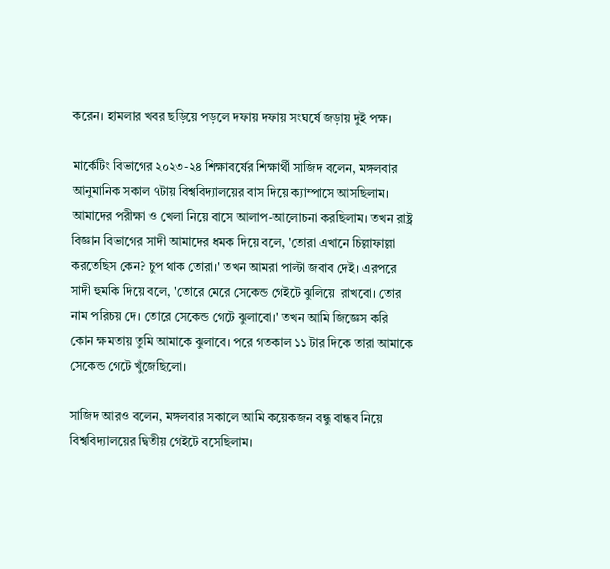করেন। হামলার খবর ছড়িয়ে পড়লে দফায় দফায় সংঘর্ষে জড়ায় দুই পক্ষ।

মার্কেটিং বিভাগের ২০২৩-২৪ শিক্ষাবর্ষের শিক্ষার্থী সাজিদ বলেন, মঙ্গলবার আনুমানিক সকাল ৭টায় বিশ্ববিদ্যালয়ের বাস দিয়ে ক্যাম্পাসে আসছিলাম। আমাদের পরীক্ষা ও খেলা নিয়ে বাসে আলাপ-আলোচনা করছিলাম। তখন রাষ্ট্র বিজ্ঞান বিভাগের সাদী আমাদের ধমক দিয়ে বলে, 'তোরা এখানে চিল্লাফাল্লা করতেছিস কেন? চুপ থাক তোরা।' তখন আমরা পাল্টা জবাব দেই। এরপরে সাদী হুমকি দিয়ে বলে, 'তোরে মেরে সেকেন্ড গেইটে ঝুলিয়ে  রাখবো। তোর নাম পরিচয় দে। তোরে সেকেন্ড গেটে ঝুলাবো।' তখন আমি জিজ্ঞেস করি কোন ক্ষমতায় তুমি আমাকে ঝুলাবে। পরে গতকাল ১১ টার দিকে তারা আমাকে সেকেন্ড গেটে খুঁজেছিলো।

সাজিদ আরও বলেন, মঙ্গলবার সকালে আমি কয়েকজন বন্ধু বান্ধব নিয়ে বিশ্ববিদ্যালয়ের দ্বিতীয় গেইটে বসেছিলাম।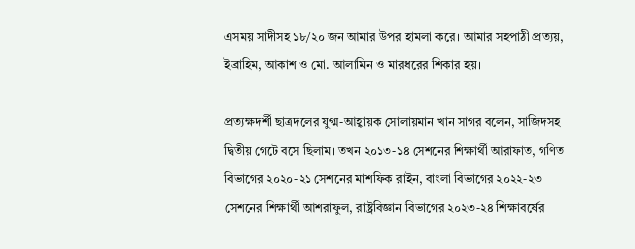এসময় সাদীসহ ১৮/২০ জন আমার উপর হামলা করে। আমার সহপাঠী প্রত্যয়, ইব্রাহিম, আকাশ ও মো. আলামিন ও মারধরের শিকার হয়।

প্রত্যক্ষদর্শী ছাত্রদলের যুগ্ম-আহ্বায়ক সোলায়মান খান সাগর বলেন, সাজিদসহ দ্বিতীয় গেটে বসে ছিলাম। তখন ২০১৩-১৪ সেশনের শিক্ষার্থী আরাফাত, গণিত বিভাগের ২০২০-২১ সেশনের মাশফিক রাইন, বাংলা বিভাগের ২০২২-২৩ সেশনের শিক্ষার্থী আশরাফুল, রাষ্ট্রবিজ্ঞান বিভাগের ২০২৩-২৪ শিক্ষাবর্ষের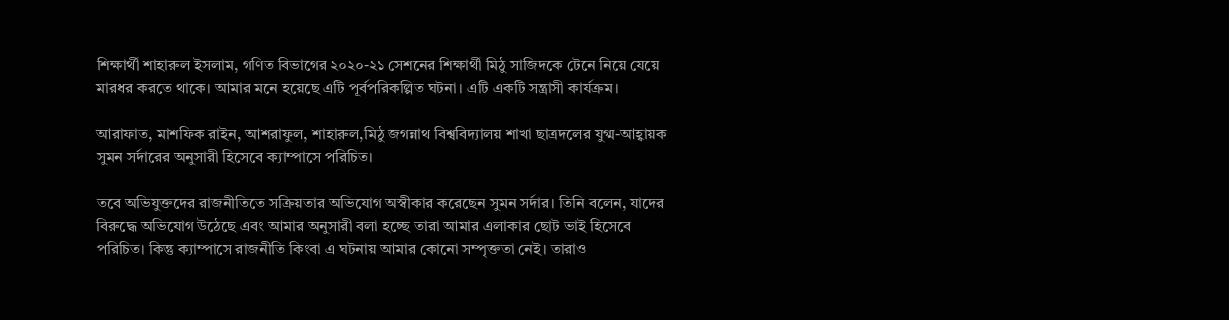শিক্ষার্থী শাহারুল ইসলাম, গণিত বিভাগের ২০২০-২১ সেশনের শিক্ষার্থী মিঠু সাজিদকে টেনে নিয়ে যেয়ে মারধর করতে থাকে। আমার মনে হয়েছে এটি পূর্বপরিকল্পিত ঘটনা। এটি একটি সন্ত্রাসী কার্যক্রম।

আরাফাত, মাশফিক রাইন, আশরাফুল, শাহারুল,মিঠু জগন্নাথ বিশ্ববিদ্যালয় শাখা ছাত্রদলের যুগ্ম-আহ্বায়ক সুমন সর্দারের অনুসারী হিসেবে ক্যাম্পাসে পরিচিত।

তবে অভিযুক্তদের রাজনীতিতে সক্রিয়তার অভিযোগ অস্বীকার করেছেন সুমন সর্দার। তিনি বলেন, যাদের বিরুদ্ধে অভিযোগ উঠেছে এবং আমার অনুসারী বলা হচ্ছে তারা আমার এলাকার ছোট ভাই হিসেবে পরিচিত। কিন্তু ক্যাম্পাসে রাজনীতি কিংবা এ ঘটনায় আমার কোনো সম্পৃক্ততা নেই। তারাও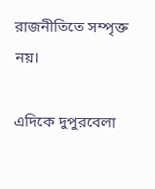রাজনীতিতে সম্পৃক্ত নয়।

এদিকে দুপুরবেলা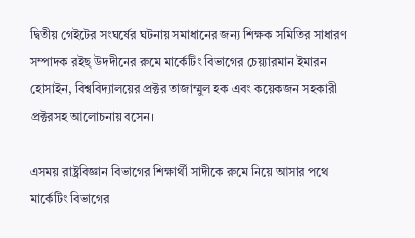দ্বিতীয় গেইটের সংঘর্ষের ঘটনায় সমাধানের জন্য শিক্ষক সমিতির সাধারণ সম্পাদক রইছ্ উদদীনের রুমে মার্কেটিং বিভাগের চেয়্যারমান ইমারন হোসাইন, বিশ্ববিদ্যালয়ের প্রক্টর তাজাম্মুল হক এবং কয়েকজন সহকারী প্রক্টরসহ আলোচনায় বসেন।

এসময় রাষ্ট্রবিজ্ঞান বিভাগের শিক্ষার্থী সাদীকে রুমে নিয়ে আসার পথে মার্কেটিং বিভাগের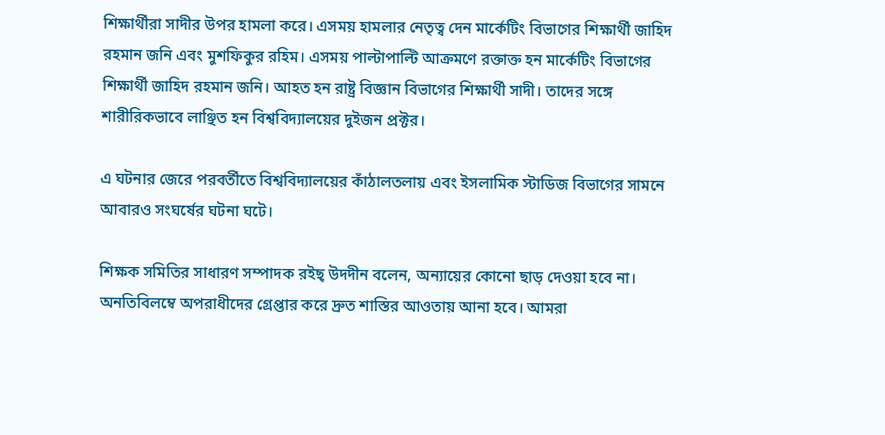শিক্ষার্থীরা সাদীর উপর হামলা করে। এসময় হামলার নেতৃত্ব দেন মার্কেটিং বিভাগের শিক্ষার্থী জাহিদ রহমান জনি এবং মুশফিকুর রহিম। এসময় পাল্টাপাল্টি আক্রমণে রক্তাক্ত হন মার্কেটিং বিভাগের শিক্ষার্থী জাহিদ রহমান জনি। আহত হন রাষ্ট্র বিজ্ঞান বিভাগের শিক্ষার্থী সাদী। তাদের সঙ্গে শারীরিকভাবে লাঞ্ছিত হন বিশ্ববিদ্যালয়ের দুইজন প্রক্টর।

এ ঘটনার জেরে পরবর্তীতে বিশ্ববিদ্যালয়ের কাঁঠালতলায় এবং ইসলামিক স্টাডিজ বিভাগের সামনে আবারও সংঘর্ষের ঘটনা ঘটে।

শিক্ষক সমিতির সাধারণ সম্পাদক রইছ্ উদদীন বলেন, অন্যায়ের কোনো ছাড় দেওয়া হবে না। অনতিবিলম্বে অপরাধীদের গ্রেপ্তার করে দ্রুত শাস্তির আওতায় আনা হবে। আমরা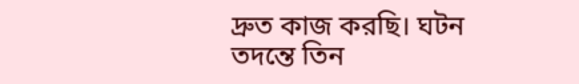দ্রুত কাজ করছি। ঘটন তদন্তে তিন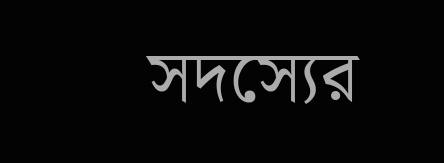সদস্যের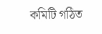কমিটি গঠিত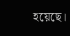হয়েছে।